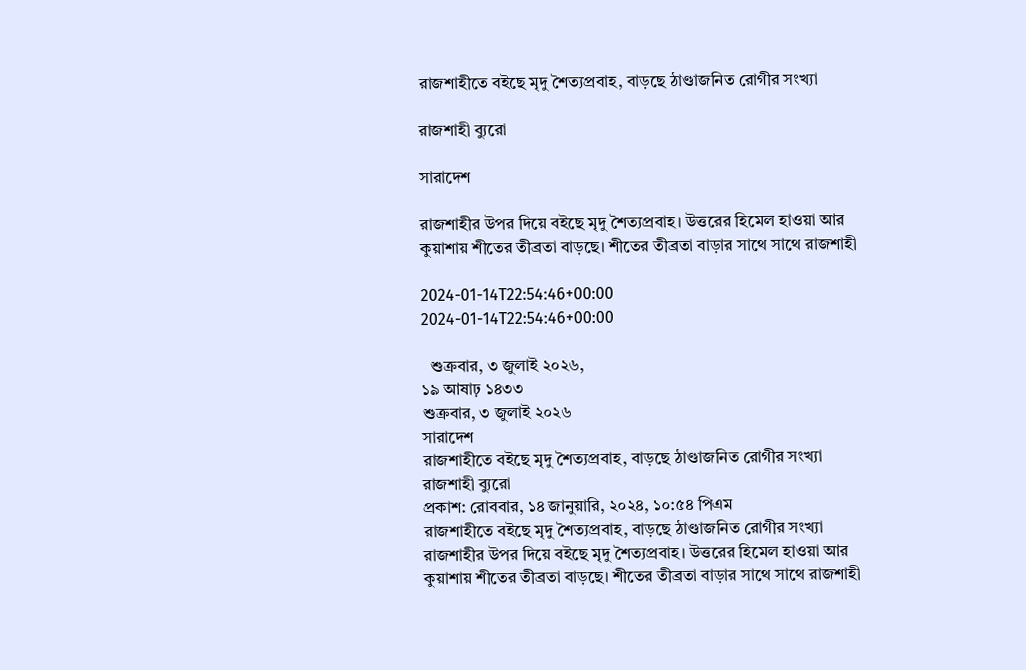রাজশাহীতে বইছে মৃদু শৈত্যপ্রবাহ, বাড়ছে ঠাণ্ডাজনিত রোগীর সংখ্যা

রাজশাহী ব্যুরো

সারাদেশ

রাজশাহীর উপর দিয়ে বইছে মৃদু শৈত্যপ্রবাহ। উত্তরের হিমেল হাওয়া আর কুয়াশায় শীতের তীব্রতা বাড়ছে। শী‌তের তীব্রতা বাড়ার সা‌থে সা‌থে রাজশাহী

2024-01-14T22:54:46+00:00
2024-01-14T22:54:46+00:00

  শুক্রবার, ৩ জুলাই ২০২৬,
১৯ আষাঢ় ১৪৩৩
শুক্রবার, ৩ জুলাই ২০২৬
সারাদেশ
রাজশাহীতে বইছে মৃদু শৈত্যপ্রবাহ, বাড়ছে ঠাণ্ডাজনিত রোগীর সংখ্যা
রাজশাহী ব্যুরো
প্রকাশ: রোববার, ১৪ জানুয়ারি, ২০২৪, ১০:৫৪ পিএম
রাজশাহীতে বইছে মৃদু শৈত্যপ্রবাহ, বাড়ছে ঠাণ্ডাজনিত রোগীর সংখ্যা
রাজশাহীর উপর দিয়ে বইছে মৃদু শৈত্যপ্রবাহ। উত্তরের হিমেল হাওয়া আর কুয়াশায় শীতের তীব্রতা বাড়ছে। শী‌তের তীব্রতা বাড়ার সা‌থে সা‌থে রাজশাহী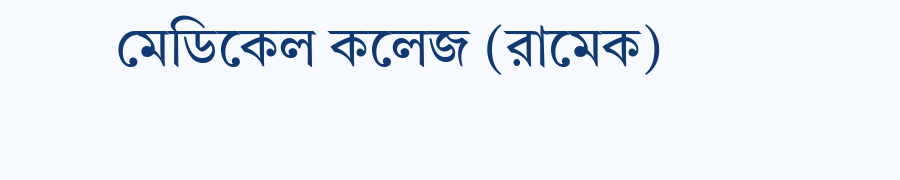মেডিকেল কলেজ (রামেক)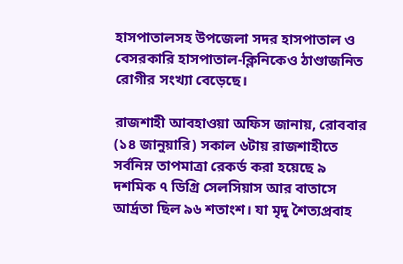হাসপাতালসহ উপজেলা সদর হাসপাতাল ও বেসরকারি হাসপাতাল-ক্লিনিকেও ঠাণ্ডাজনিত রোগীর সংখ্যা বেড়েছে।

রাজশাহী আবহাওয়া অফিস জানায়, রোববার (১৪ জানুয়ারি) সকাল ৬টায় রাজশাহীতে সর্বনিম্ন তাপমাত্রা রেকর্ড করা হয়েছে ৯ দশমিক ৭ ডিগ্রি সেলসিয়াস আর বাতাসে আর্দ্রতা ছিল ৯৬ শতাংশ। যা মৃদু শৈত্যপ্রবাহ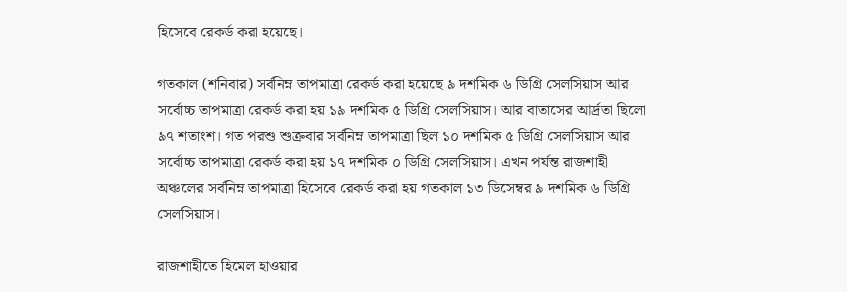হিসেবে রেকর্ড করা হয়েছে।

গতকাল (শনিবার) সর্বনিম্ন তাপমাত্রা রেকর্ড করা হয়েছে ৯ দশমিক ৬ ডিগ্রি সেলসিয়াস আর সর্বোচ্চ তাপমাত্রা রেকর্ড করা হয় ১৯ দশমিক ৫ ডিগ্রি সেলসিয়াস। আর বাতাসের আর্দ্রতা ছিলো ৯৭ শতাংশ। গত পরশু শুক্রবার সর্বনিম্ন তাপমাত্রা ছিল ১০ দশমিক ৫ ডিগ্রি সেলসিয়াস আর সর্বোচ্চ তাপমাত্রা রেকর্ড করা হয় ১৭ দশমিক ০ ডিগ্রি সেলসিয়াস। এখন পর্যন্ত রাজশাহী অঞ্চলের সর্বনিম্ন তাপমাত্রা হিসেবে রেকর্ড করা হয় গতকাল ১৩ ডিসেম্বর ৯ দশমিক ৬ ডিগ্রি সেলসিয়াস।

রাজশাহীতে হিমেল হাওয়ার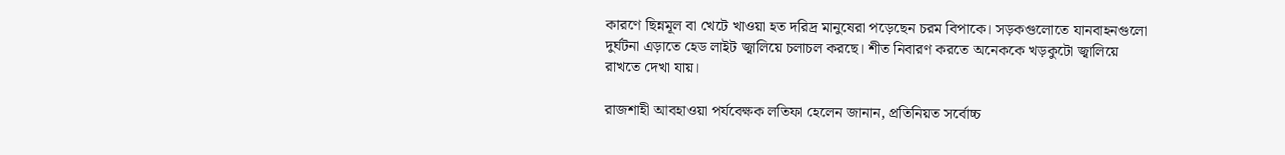কারণে ছিন্নমূল বা খেটে খাওয়া হত দরিদ্র মানুষেরা পড়েছেন চরম বিপাকে। সড়কগুলোতে যানবাহনগুলো দুর্ঘটনা এড়াতে হেড লাইট জ্বালিয়ে চলাচল করছে। শীত নিবারণ করতে অনেককে খড়কুটো জ্বালিয়ে রাখতে দেখা যায়।

রাজশাহী আবহাওয়া পর্যবেক্ষক লতিফা হেলেন জানান, প্রতিনিয়ত সর্বোচ্চ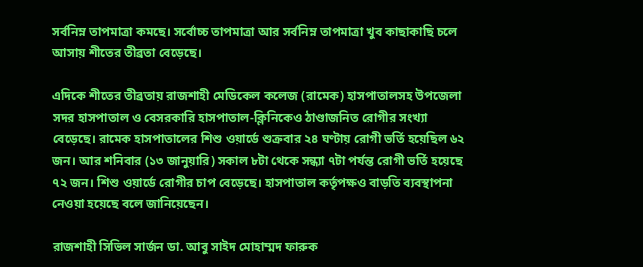সর্বনিম্ন তাপমাত্রা কমছে। সর্বোচ্চ তাপমাত্রা আর সর্বনিম্ন তাপমাত্রা খুব কাছাকাছি চলে আসায় শীতের তীব্রতা বেড়েছে।

এদিকে শী‌তের তীব্রতায় রাজশাহী মেডিকেল কলেজ (রামেক) হাসপাতালসহ উপজেলা সদর হাসপাতাল ও বেসরকারি হাসপাতাল-ক্লিনিকেও ঠাণ্ডাজনিত রোগীর সংখ্যা বেড়েছে। রামেক হাসপাতালের শিশু ওয়ার্ডে শুক্রবার ২৪ ঘণ্টায় রোগী ভর্তি হয়েছিল ৬২ জন। আর শনিবার (১৩ জানুয়ারি) সকাল ৮টা থেকে সন্ধ্যা ৭টা পর্যন্ত রোগী ভর্তি হয়েছে ৭২ জন। শিশু ওয়ার্ডে রোগীর চাপ বেড়েছে। হাসপাতাল কর্তৃপক্ষও বাড়তি ব্যবস্থাপনা নেওয়া হয়েছে বলে জানিয়েছেন।

রাজশাহী সিভিল সার্জন ডা. আবু সাইদ মোহাম্মদ ফারুক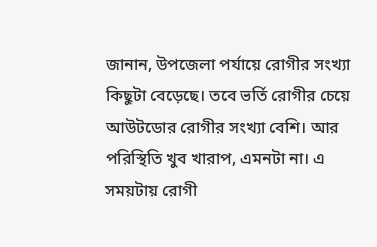জানান, উপজেলা পর্যায়ে রোগীর সংখ্যা কিছুটা বেড়েছে। তবে ভর্তি রোগীর চেয়ে আউটডোর রোগীর সংখ্যা বেশি। আর পরিস্থিতি খুব খারাপ, এমনটা না। এ সময়টায় রোগী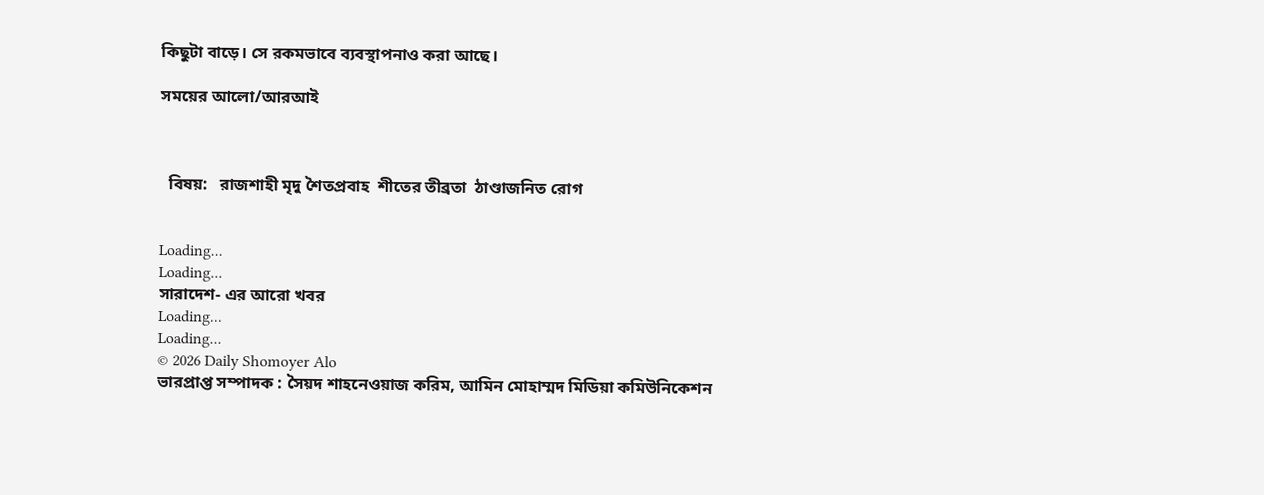কিছুটা বাড়ে। সে রকমভাবে ব্যবস্থাপনাও করা আছে।

সময়ের আলো/আরআই



  বিষয়:   রাজশাহী মৃদু শৈতপ্রবাহ  শী‌তের তীব্রতা  ঠাণ্ডাজনিত রোগ


Loading...
Loading...
সারাদেশ- এর আরো খবর
Loading...
Loading...
© 2026 Daily Shomoyer Alo
ভারপ্রাপ্ত সম্পাদক : সৈয়দ শাহনেওয়াজ করিম, আমিন মোহাম্মদ মিডিয়া কমিউনিকেশন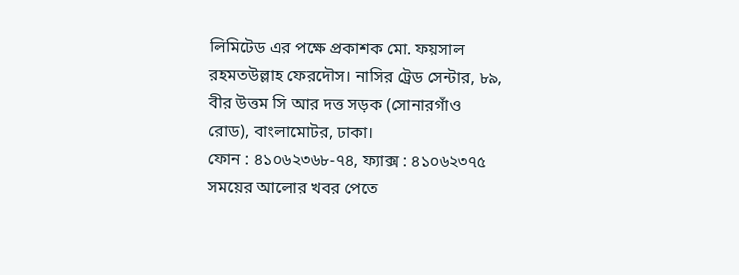লিমিটেড এর পক্ষে প্রকাশক মো. ফয়সাল রহমতউল্লাহ ফেরদৌস। নাসির ট্রেড সেন্টার, ৮৯, বীর উত্তম সি আর দত্ত সড়ক (সোনারগাঁও রোড), বাংলামোটর, ঢাকা।
ফোন : ৪১০৬২৩৬৮-৭৪, ফ্যাক্স : ৪১০৬২৩৭৫
সময়ের আলোর খবর পেতে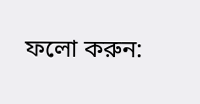ফলো করুন: